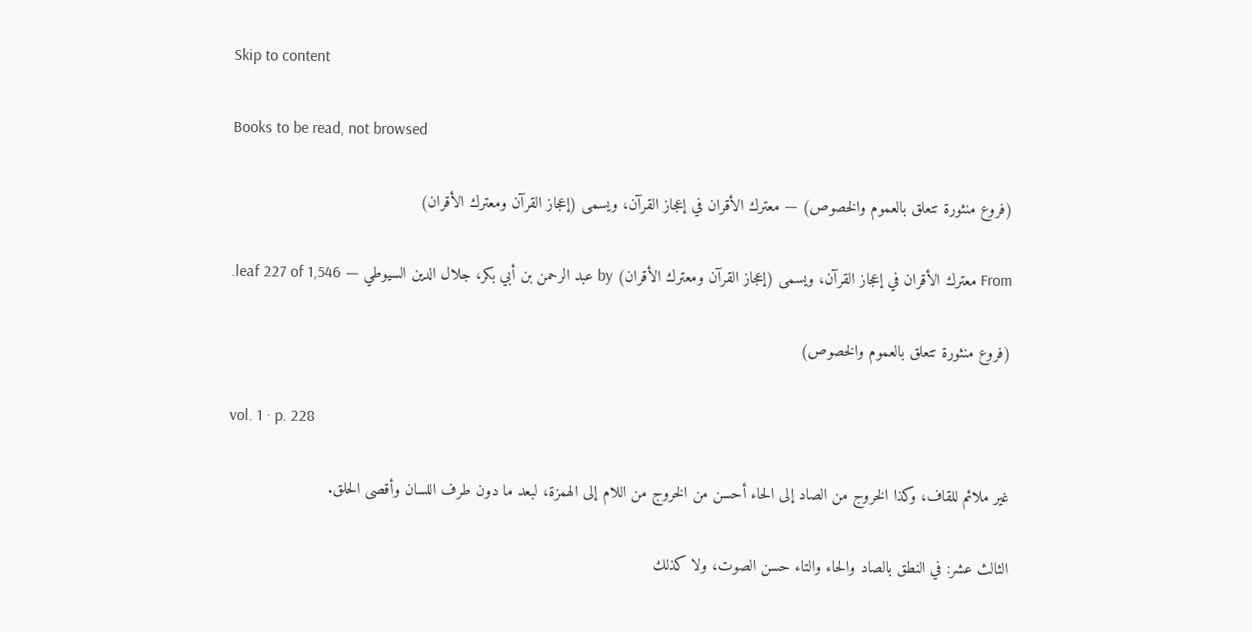Skip to content

Books to be read, not browsed

(فروع منثورة تتعلق بالعموم والخصوص) — معترك الأقران في إعجاز القرآن، ويسمى (إعجاز القرآن ومعترك الأقران)

From معترك الأقران في إعجاز القرآن، ويسمى (إعجاز القرآن ومعترك الأقران) by عبد الرحمن بن أبي بكر، جلال الدين السيوطي — leaf 227 of 1,546.

(فروع منثورة تتعلق بالعموم والخصوص)

vol. 1 · p. 228

غير ملائم للقاف، وكذا الخروج من الصاد إلى الحاء أحسن من الخروج من اللام إلى الهمزة، لبعد ما دون طرف اللسان وأقصى الحلق.

الثالث عشر: في النطق بالصاد والحاء والتاء حسن الصوت، ولا كذلك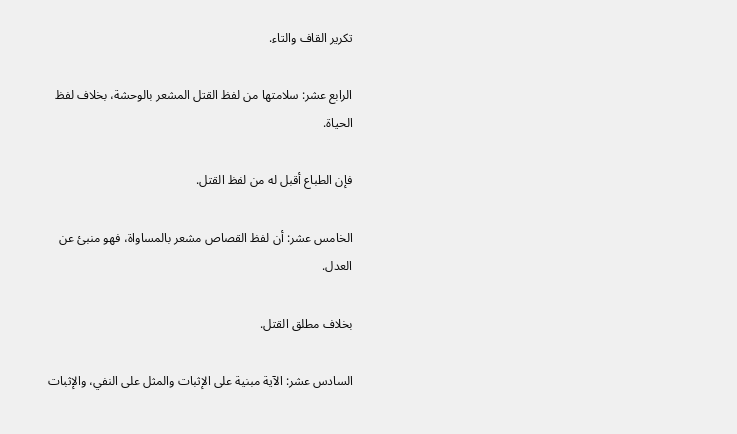تكرير القاف والتاء.

الرابع عشر: سلامتها من لفظ القتل المشعر بالوحشة، بخلاف لفظ الحياة.

فإن الطباع أقبل له من لفظ القتل.

الخامس عشر: أن لفظ القصاص مشعر بالمساواة، فهو منبئ عن العدل.

بخلاف مطلق القتل.

السادس عشر: الآية مبنية على الإثبات والمثل على النفي، والإثبات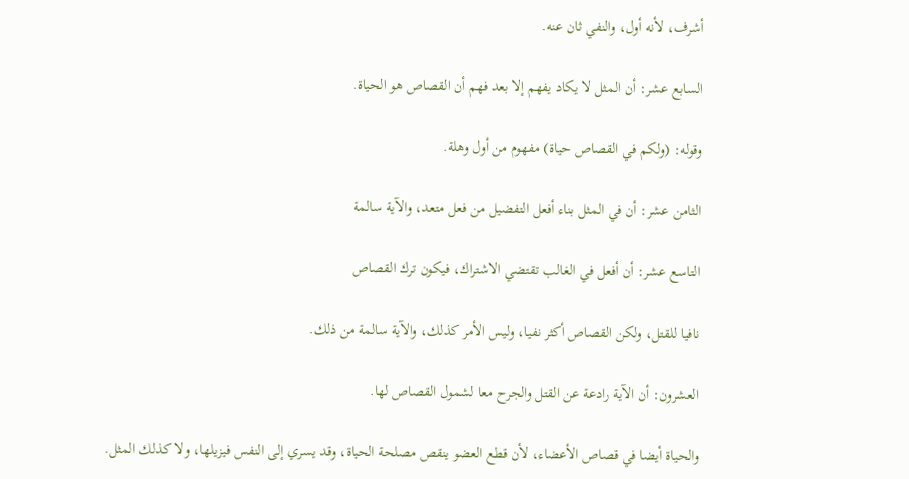أشرف، لأنه أول، والنفي ثان عنه.

السابع عشر: أن المثل لا يكاد يفهم إلا بعد فهم أن القصاص هو الحياة.

وقوله: (ولكم في القصاص حياة) مفهوم من أول وهلة.

الثامن عشر: أن في المثل بناء أفعل التفضيل من فعل متعد، والآية سالمة

التاسع عشر: أن أفعل في الغالب تقتضي الاشتراك، فيكون ترك القصاص

نافيا للقتل، ولكن القصاص أكثر نفيا، وليس الأمر كذلك، والآية سالمة من ذلك.

العشرون: أن الآية رادعة عن القتل والجرح معا لشمول القصاص لها.

والحياة أيضا في قصاص الأعضاء، لأن قطع العضو ينقص مصلحة الحياة، وقد يسري إلى النفس فيزيلها، ولا كذلك المثل.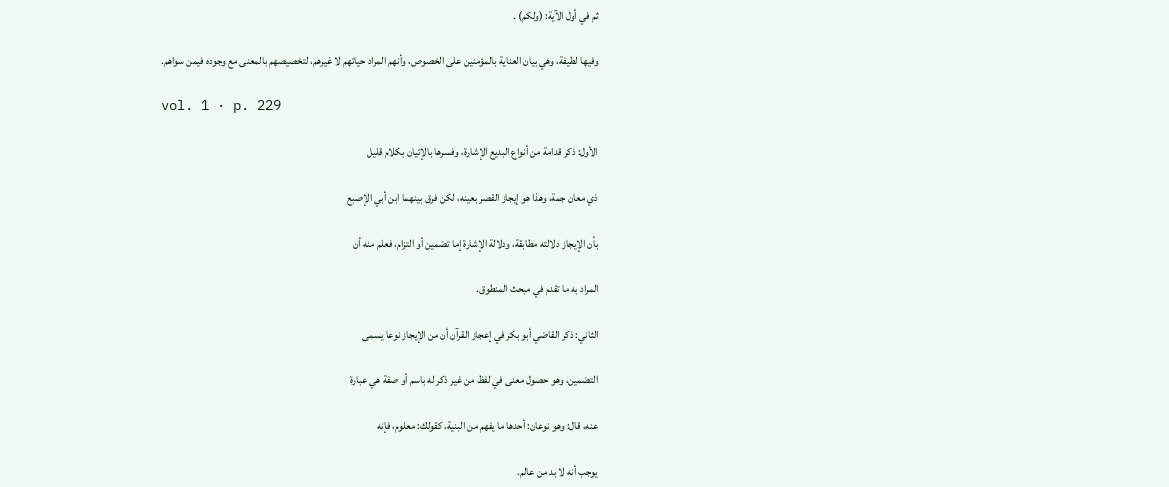ثم في أول الآية: (ولكم) .

وفيها لطيفة، وهي بيان العناية بالمؤمنين على الخصوص، وأنهم المراد حياتهم لا غيرهم، لتخصيصهم بالمعنى مع وجوده فيمن سواهم.

vol. 1 · p. 229

الأول: ذكر قدامة من أنواع البديع الإشارة، وفسرها بالإتيان بكلام قليل

ذي معان جمة، وهذا هو إيجاز القصر بعينه، لكن فرق بينهما ابن أبي الإصبع

بأن الإيجاز دلالته مطابقة، ودلالة الإشارة إما تضمين أو التزام، فعلم منه أن

المراد به ما تقدم في مبحث المنطوق.

الثاني: ذكر القاضي أبو بكر في إعجاز القرآن أن من الإيجاز نوعا يسمى

التضمين، وهو حصول معنى في لفظ من غير ذكر له باسم أو صفة هي عبارة

عنه، قال: وهو نوعان: أحدها ما يفهم من البنية، كقولك: معلوم، فإنه

يوجب أنه لا بد من عالم.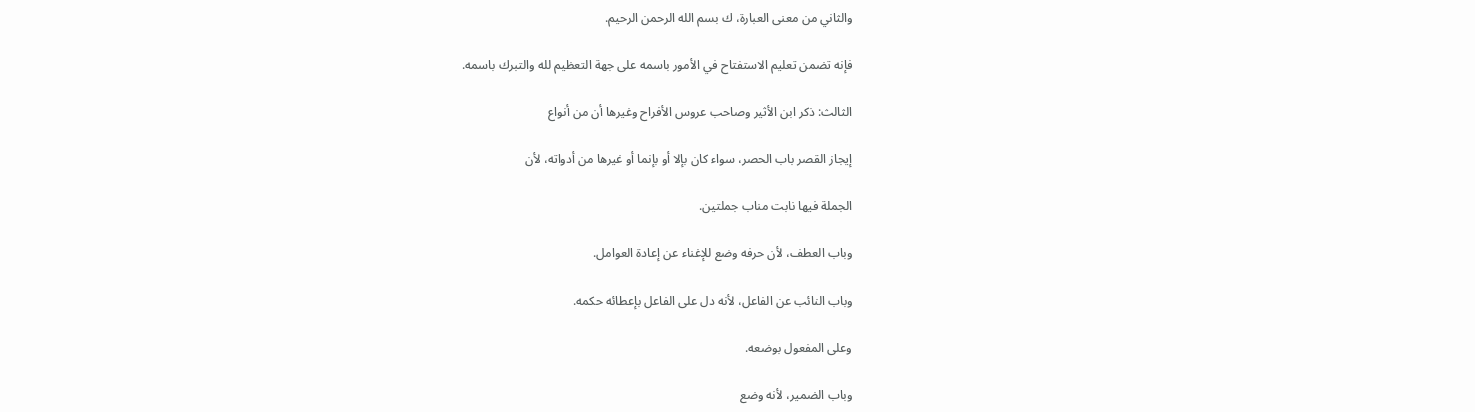والثاني من معنى العبارة، ك بسم الله الرحمن الرحيم.

فإنه تضمن تعليم الاستفتاح في الأمور باسمه على جهة التعظيم لله والتبرك باسمه.

الثالث: ذكر ابن الأثير وصاحب عروس الأفراح وغيرها أن من أنواع

إيجاز القصر باب الحصر، سواء كان بإلا أو بإنما أو غيرها من أدواته، لأن

الجملة فيها نابت مناب جملتين.

وباب العطف، لأن حرفه وضع للإغناء عن إعادة العوامل.

وباب النائب عن الفاعل، لأنه دل على الفاعل بإعطائه حكمه.

وعلى المفعول بوضعه.

وباب الضمير، لأنه وضع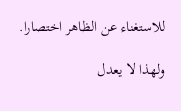للاستغناء عن الظاهر اختصارا.

ولهذا لا يعدل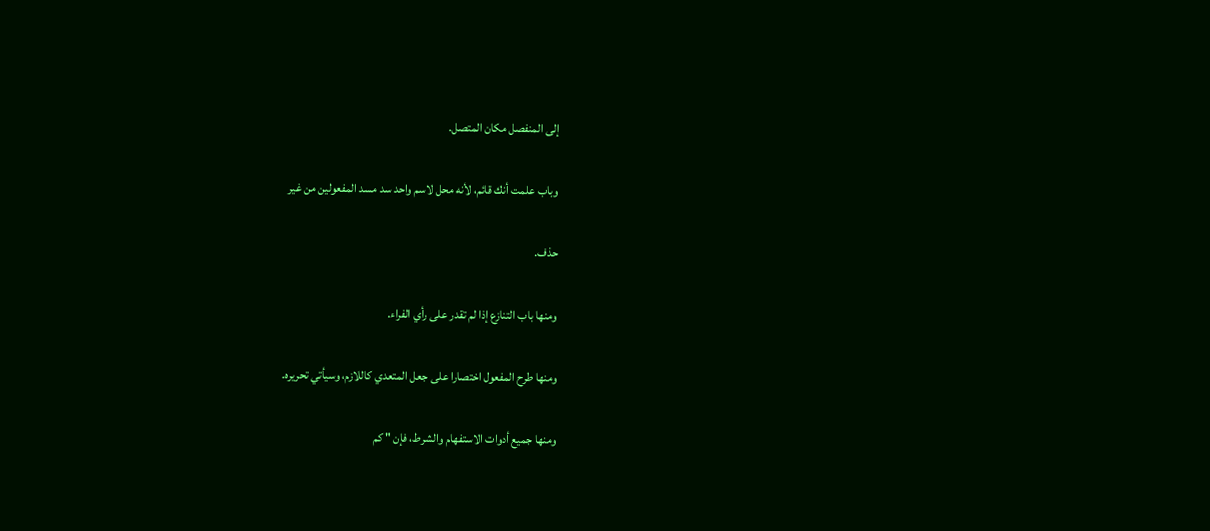إلى المنفصل مكان المتصل.

وباب علمت أنك قائم، لأنه محل لاسم واحد سد مسد المفعولين من غير

حذف.

ومنها باب التنازع إذا لم تقدر على رأي الفراء.

ومنها طرح المفعول اختصارا على جعل المتعدي كاللازم، وسيأتي تحريره.

ومنها جميع أدوات الاستفهام والشرط، فإن " كم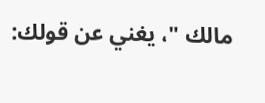مالك "، يغني عن قولك: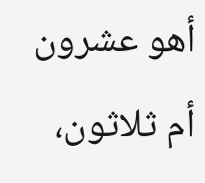أهو عشرون أم ثلاثون،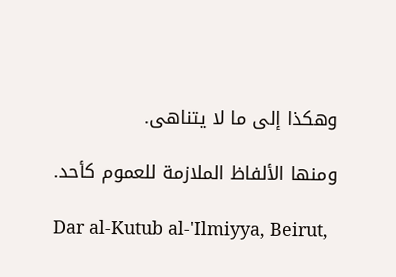وهكذا إلى ما لا يتناهى.

ومنها الألفاظ الملازمة للعموم كأحد.

Dar al-Kutub al-'Ilmiyya, Beirut,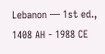Lebanon — 1st ed., 1408 AH - 1988 CE